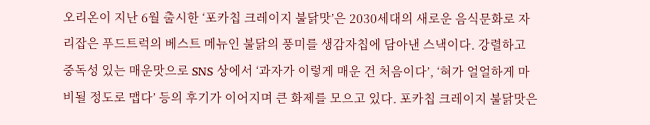오리온이 지난 6월 출시한 ‘포카칩 크레이지 불닭맛’은 2030세대의 새로운 음식문화로 자리잡은 푸드트럭의 베스트 메뉴인 불닭의 풍미를 생감자칩에 담아낸 스낵이다. 강렬하고 중독성 있는 매운맛으로 SNS 상에서 ‘과자가 이렇게 매운 건 처음이다’, ‘혀가 얼얼하게 마비될 정도로 맵다’ 등의 후기가 이어지며 큰 화제를 모으고 있다. 포카칩 크레이지 불닭맛은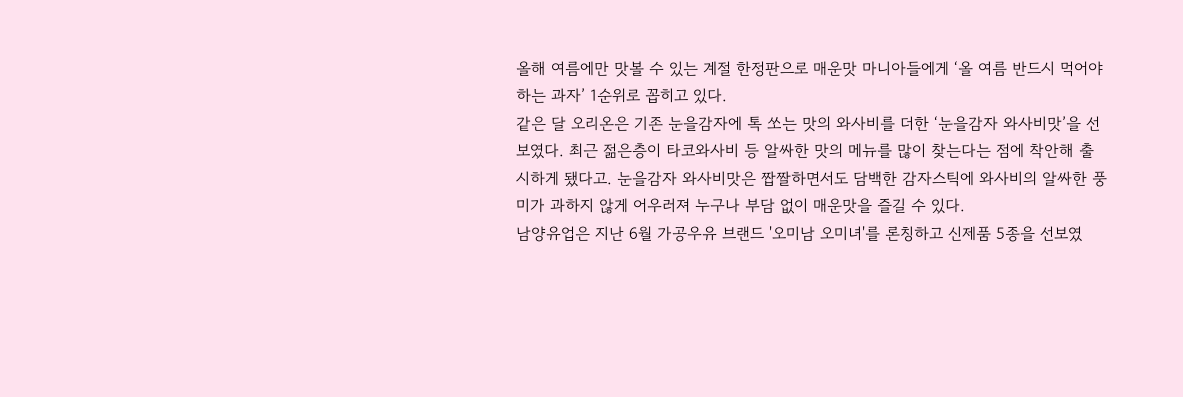올해 여름에만 맛볼 수 있는 계절 한정판으로 매운맛 마니아들에게 ‘올 여름 반드시 먹어야 하는 과자’ 1순위로 꼽히고 있다.
같은 달 오리온은 기존 눈을감자에 톡 쏘는 맛의 와사비를 더한 ‘눈을감자 와사비맛’을 선보였다. 최근 젊은층이 타코와사비 등 알싸한 맛의 메뉴를 많이 찾는다는 점에 착안해 출시하게 됐다고. 눈을감자 와사비맛은 짭짤하면서도 담백한 감자스틱에 와사비의 알싸한 풍미가 과하지 않게 어우러져 누구나 부담 없이 매운맛을 즐길 수 있다.
남양유업은 지난 6월 가공우유 브랜드 '오미남 오미녀'를 론칭하고 신제품 5종을 선보였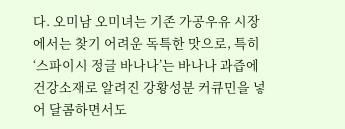다. 오미남 오미녀는 기존 가공우유 시장에서는 찾기 어려운 독특한 맛으로, 특히 ‘스파이시 정글 바나나’는 바나나 과즙에 건강소재로 알려진 강황성분 커큐민을 넣어 달콤하면서도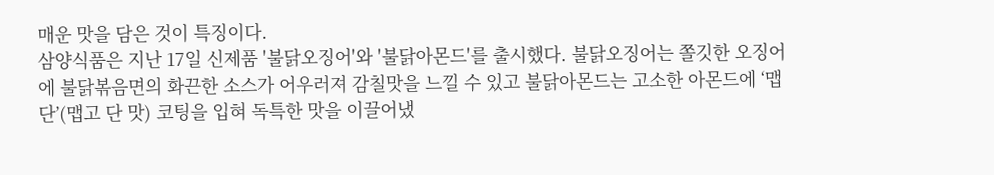매운 맛을 담은 것이 특징이다.
삼양식품은 지난 17일 신제품 '불닭오징어'와 '불닭아몬드'를 출시했다. 불닭오징어는 쫄깃한 오징어에 불닭볶음면의 화끈한 소스가 어우러져 감칠맛을 느낄 수 있고 불닭아몬드는 고소한 아몬드에 ‘맵단’(맵고 단 맛) 코팅을 입혀 독특한 맛을 이끌어냈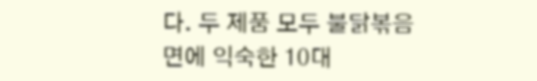다. 두 제품 모두 불닭볶음면에 익숙한 10대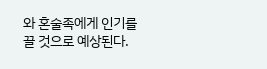와 혼술족에게 인기를 끌 것으로 예상된다.